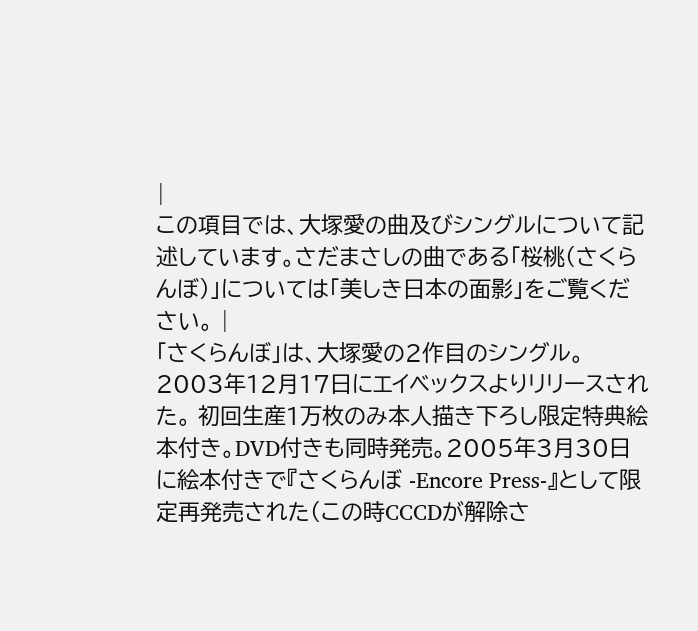|
この項目では、大塚愛の曲及びシングルについて記述しています。さだまさしの曲である「桜桃(さくらんぼ)」については「美しき日本の面影」をご覧ください。 |
「さくらんぼ」は、大塚愛の2作目のシングル。2003年12月17日にエイベックスよりリリースされた。 初回生産1万枚のみ本人描き下ろし限定特典絵本付き。DVD付きも同時発売。2005年3月30日に絵本付きで『さくらんぼ -Encore Press-』として限定再発売された(この時CCCDが解除さ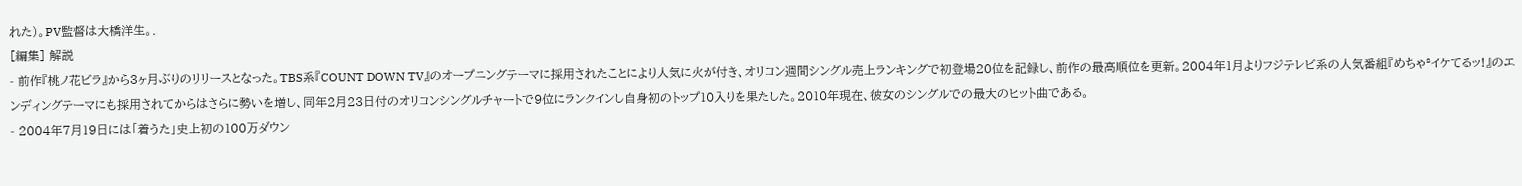れた)。PV監督は大橋洋生。.
[編集] 解説
- 前作『桃ノ花ビラ』から3ヶ月ぶりのリリースとなった。TBS系『COUNT DOWN TV』のオープニングテーマに採用されたことにより人気に火が付き、オリコン週間シングル売上ランキングで初登場20位を記録し、前作の最高順位を更新。2004年1月よりフジテレビ系の人気番組『めちゃ²イケてるッ!』のエンディングテーマにも採用されてからはさらに勢いを増し、同年2月23日付のオリコンシングルチャートで9位にランクインし自身初のトップ10入りを果たした。2010年現在、彼女のシングルでの最大のヒット曲である。
- 2004年7月19日には「着うた」史上初の100万ダウン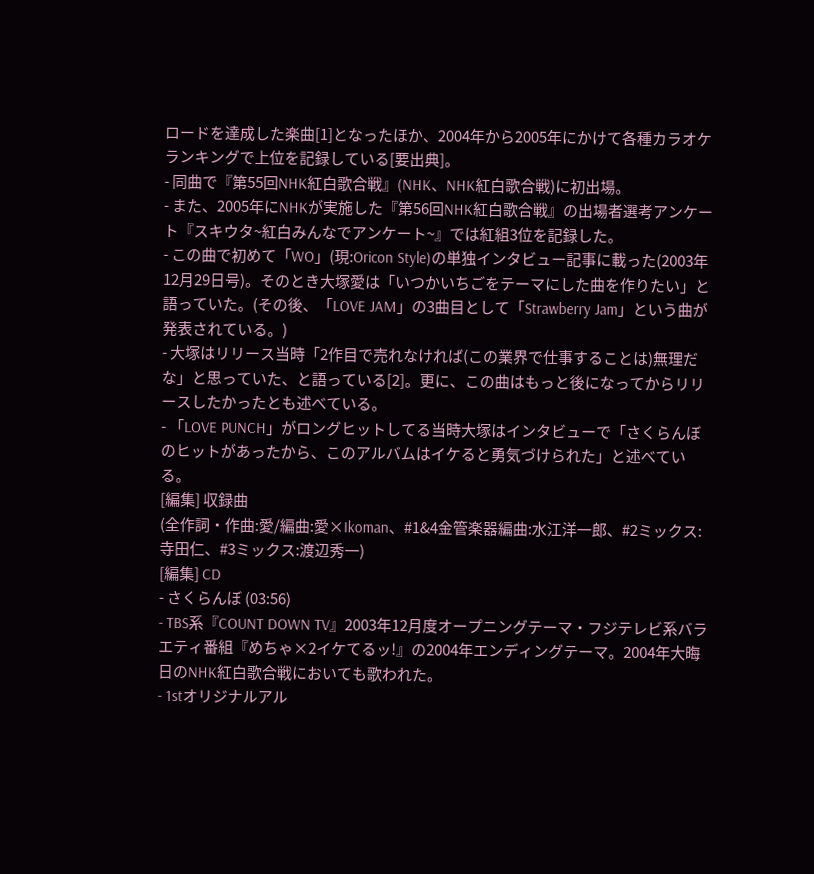ロードを達成した楽曲[1]となったほか、2004年から2005年にかけて各種カラオケランキングで上位を記録している[要出典]。
- 同曲で『第55回NHK紅白歌合戦』(NHK、NHK紅白歌合戦)に初出場。
- また、2005年にNHKが実施した『第56回NHK紅白歌合戦』の出場者選考アンケート『スキウタ~紅白みんなでアンケート~』では紅組3位を記録した。
- この曲で初めて「WO」(現:Oricon Style)の単独インタビュー記事に載った(2003年12月29日号)。そのとき大塚愛は「いつかいちごをテーマにした曲を作りたい」と語っていた。(その後、「LOVE JAM」の3曲目として「Strawberry Jam」という曲が発表されている。)
- 大塚はリリース当時「2作目で売れなければ(この業界で仕事することは)無理だな」と思っていた、と語っている[2]。更に、この曲はもっと後になってからリリースしたかったとも述べている。
- 「LOVE PUNCH」がロングヒットしてる当時大塚はインタビューで「さくらんぼのヒットがあったから、このアルバムはイケると勇気づけられた」と述べている。
[編集] 収録曲
(全作詞・作曲:愛/編曲:愛×Ikoman、#1&4金管楽器編曲:水江洋一郎、#2ミックス:寺田仁、#3ミックス:渡辺秀一)
[編集] CD
- さくらんぼ (03:56)
- TBS系『COUNT DOWN TV』2003年12月度オープニングテーマ・フジテレビ系バラエティ番組『めちゃ×2イケてるッ!』の2004年エンディングテーマ。2004年大晦日のNHK紅白歌合戦においても歌われた。
- 1stオリジナルアル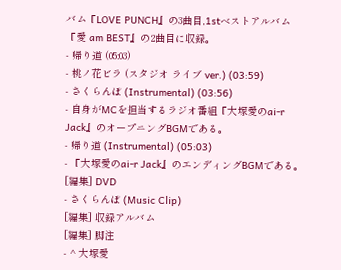バム『LOVE PUNCH』の3曲目,1stベストアルバム『愛 am BEST』の2曲目に収録。
- 帰り道 (05:03)
- 桃ノ花ビラ (スタジオ ライブ ver.) (03:59)
- さくらんぼ (Instrumental) (03:56)
- 自身がMCを担当するラジオ番組『大塚愛のai-r Jack』のオープニングBGMである。
- 帰り道 (Instrumental) (05:03)
- 『大塚愛のai-r Jack』のエンディングBGMである。
[編集] DVD
- さくらんぼ (Music Clip)
[編集] 収録アルバム
[編集] 脚注
- ^ 大塚愛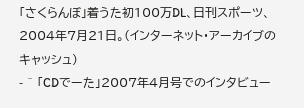「さくらんぼ」着うた初100万DL、日刊スポーツ、2004年7月21日。(インターネット・アーカイブのキャッシュ)
- ^ 「CDでーた」2007年4月号でのインタビュー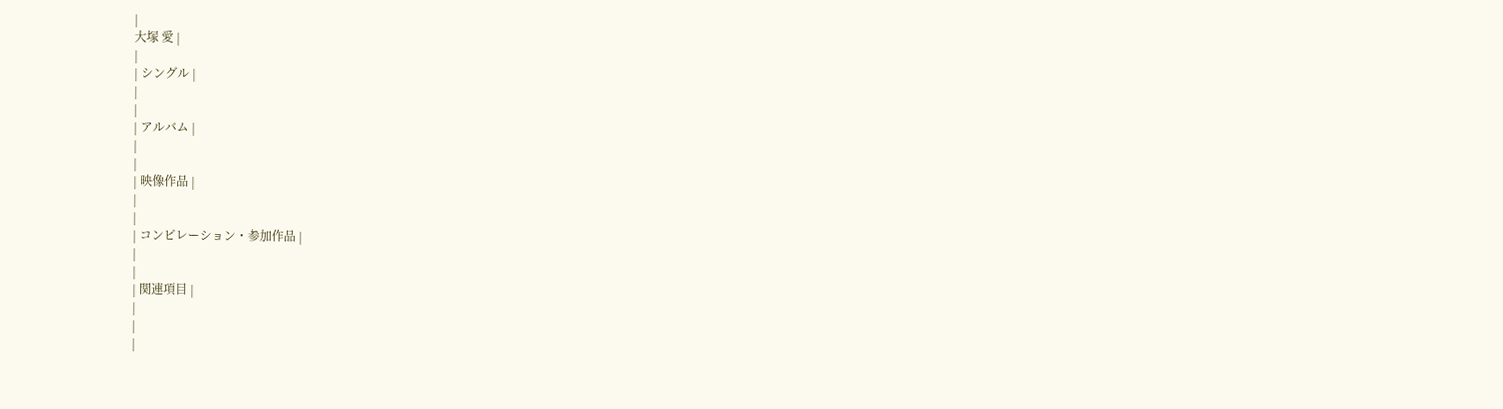|
大塚 愛 |
|
| シングル |
|
|
| アルバム |
|
|
| 映像作品 |
|
|
| コンピレーション・参加作品 |
|
|
| 関連項目 |
|
|
|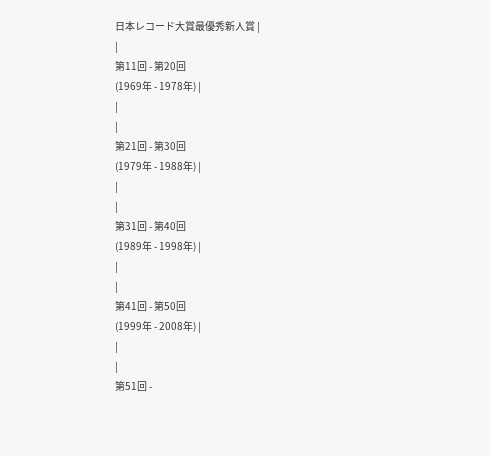日本レコード大賞最優秀新人賞 |
|
第11回 - 第20回
(1969年 - 1978年) |
|
|
第21回 - 第30回
(1979年 - 1988年) |
|
|
第31回 - 第40回
(1989年 - 1998年) |
|
|
第41回 - 第50回
(1999年 - 2008年) |
|
|
第51回 -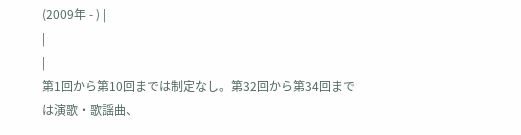(2009年 - ) |
|
|
第1回から第10回までは制定なし。第32回から第34回までは演歌・歌謡曲、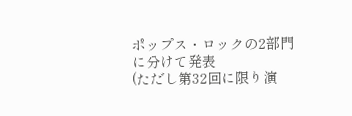ポップス・ロックの2部門に分けて発表
(ただし第32回に限り演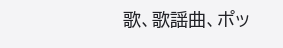歌、歌謡曲、ポッ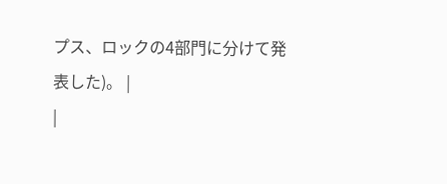プス、ロックの4部門に分けて発表した)。 |
|